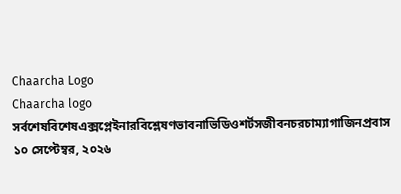Chaarcha Logo
Chaarcha logo
সর্বশেষবিশেষএক্সপ্লেইনারবিশ্লেষণভাবনাভিডিওশর্টসজীবনচরচাম্যাগাজিনপ্রবাস
১০ সেপ্টেম্বর, ২০২৬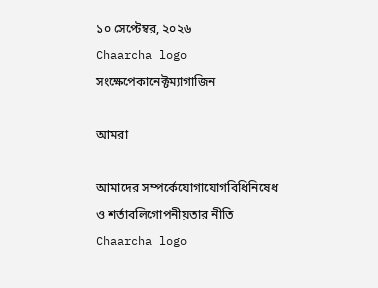১০ সেপ্টেম্বর, ২০২৬
Chaarcha logo
সংক্ষেপেকানেক্টম্যাগাজিন

আমরা

আমাদের সম্পর্কেযোগাযোগবিধিনিষেধ ও শর্তাবলিগোপনীয়তার নীতি
Chaarcha logo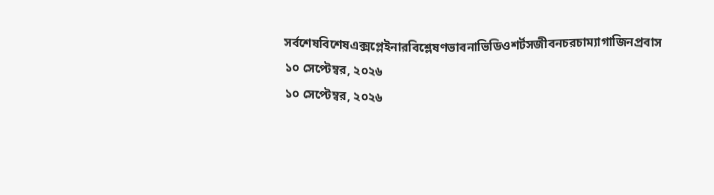সর্বশেষবিশেষএক্সপ্লেইনারবিশ্লেষণভাবনাভিডিওশর্টসজীবনচরচাম্যাগাজিনপ্রবাস
১০ সেপ্টেম্বর, ২০২৬
১০ সেপ্টেম্বর, ২০২৬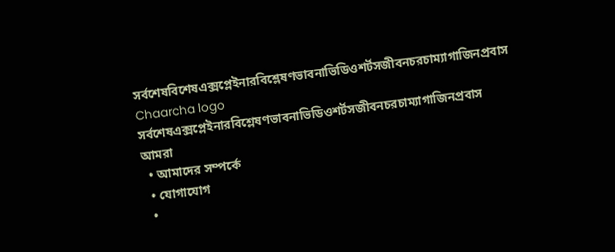সর্বশেষবিশেষএক্সপ্লেইনারবিশ্লেষণভাবনাভিডিওশর্টসজীবনচরচাম্যাগাজিনপ্রবাস
Chaarcha logo
সর্বশেষএক্সপ্লেইনারবিশ্লেষণভাবনাভিডিওশর্টসজীবনচরচাম্যাগাজিনপ্রবাস
আমরা
  • আমাদের সম্পর্কে
  • যোগাযোগ
  •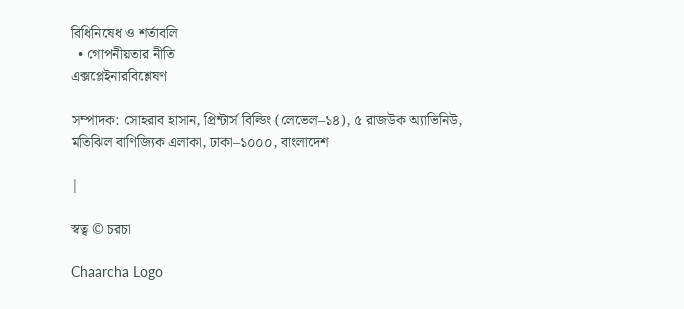বিধিনিষেধ ও শর্তাবলি
  • গোপনীয়তার নীতি
এক্সপ্লেইনারবিশ্লেষণ

সম্পাদক: সোহরাব হাসান, প্রিন্টার্স বিল্ডিং (লেভেল–১৪), ৫ রাজউক অ্যাভিনিউ, মতিঝিল বাণিজ্যিক এলাকা, ঢাকা–১০০০, বাংলাদেশ

|

স্বত্ব © চরচা

Chaarcha Logo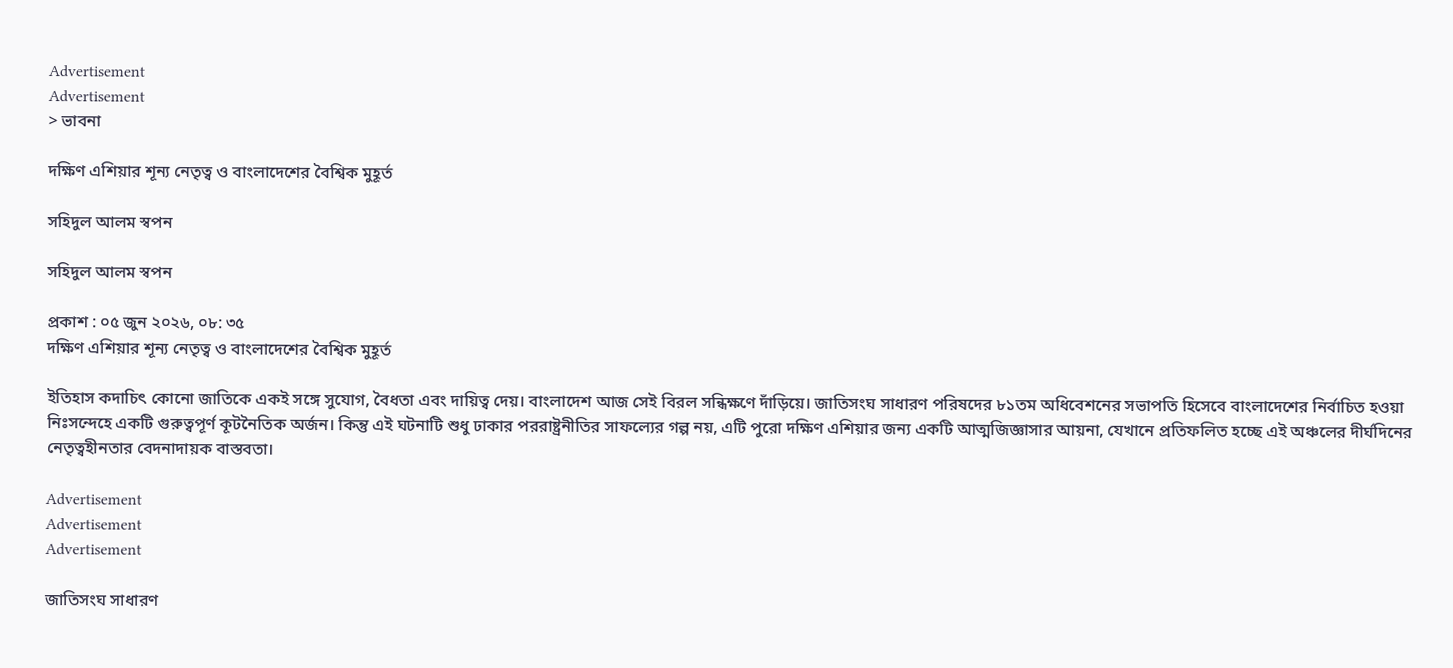Advertisement
Advertisement
> ভাবনা

দক্ষিণ এশিয়ার শূন্য নেতৃত্ব ও বাংলাদেশের বৈশ্বিক মুহূর্ত

সহিদুল আলম স্বপন

সহিদুল আলম স্বপন

প্রকাশ : ০৫ জুন ২০২৬, ০৮: ৩৫
দক্ষিণ এশিয়ার শূন্য নেতৃত্ব ও বাংলাদেশের বৈশ্বিক মুহূর্ত

ইতিহাস কদাচিৎ কোনো জাতিকে একই সঙ্গে সুযোগ, বৈধতা এবং দায়িত্ব দেয়। বাংলাদেশ আজ সেই বিরল সন্ধিক্ষণে দাঁড়িয়ে। জাতিসংঘ সাধারণ পরিষদের ৮১তম অধিবেশনের সভাপতি হিসেবে বাংলাদেশের নির্বাচিত হওয়া নিঃসন্দেহে একটি গুরুত্বপূর্ণ কূটনৈতিক অর্জন। কিন্তু এই ঘটনাটি শুধু ঢাকার পররাষ্ট্রনীতির সাফল্যের গল্প নয়, এটি পুরো দক্ষিণ এশিয়ার জন্য একটি আত্মজিজ্ঞাসার আয়না, যেখানে প্রতিফলিত হচ্ছে এই অঞ্চলের দীর্ঘদিনের নেতৃত্বহীনতার বেদনাদায়ক বাস্তবতা।

Advertisement
Advertisement
Advertisement

জাতিসংঘ সাধারণ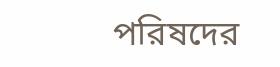পরিষদের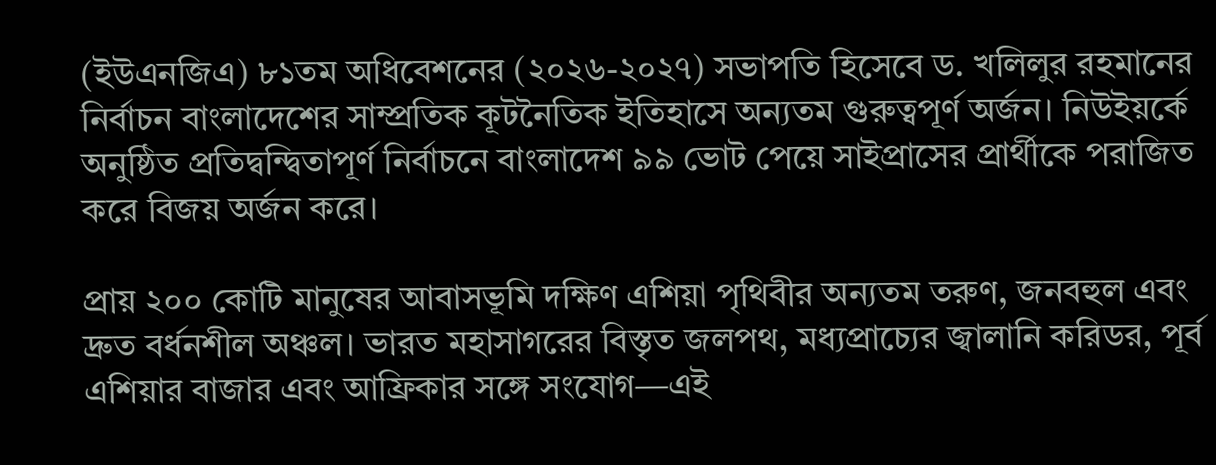(ইউএনজিএ) ৮১তম অধিবেশনের (২০২৬-২০২৭) সভাপতি হিসেবে ড. খলিলুর রহমানের নির্বাচন বাংলাদেশের সাম্প্রতিক কূটনৈতিক ইতিহাসে অন্যতম গুরুত্বপূর্ণ অর্জন। নিউইয়র্কে অনুষ্ঠিত প্রতিদ্বন্দ্বিতাপূর্ণ নির্বাচনে বাংলাদেশ ৯৯ ভোট পেয়ে সাইপ্রাসের প্রার্থীকে পরাজিত করে বিজয় অর্জন করে।

প্রায় ২০০ কোটি মানুষের আবাসভূমি দক্ষিণ এশিয়া পৃথিবীর অন্যতম তরুণ, জনবহুল এবং দ্রুত বর্ধনশীল অঞ্চল। ভারত মহাসাগরের বিস্তৃত জলপথ, মধ্যপ্রাচ্যের জ্বালানি করিডর, পূর্ব এশিয়ার বাজার এবং আফ্রিকার সঙ্গে সংযোগ—এই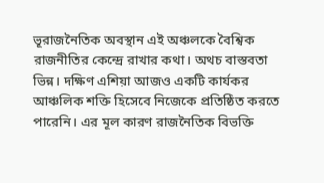ভূরাজনৈতিক অবস্থান এই অঞ্চলকে বৈশ্বিক রাজনীতির কেন্দ্রে রাখার কথা। অথচ বাস্তবতা ভিন্ন। দক্ষিণ এশিয়া আজও একটি কার্যকর আঞ্চলিক শক্তি হিসেবে নিজেকে প্রতিষ্ঠিত করতে পারেনি। এর মূল কারণ রাজনৈতিক বিভক্তি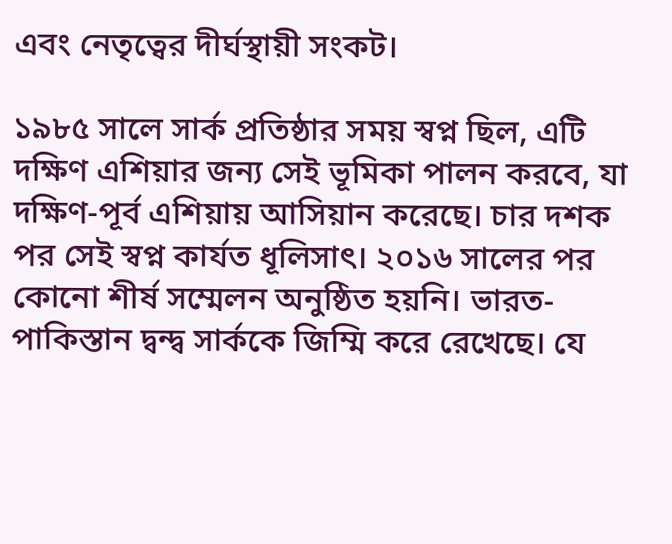এবং নেতৃত্বের দীর্ঘস্থায়ী সংকট।

১৯৮৫ সালে সার্ক প্রতিষ্ঠার সময় স্বপ্ন ছিল, এটি দক্ষিণ এশিয়ার জন্য সেই ভূমিকা পালন করবে, যা দক্ষিণ-পূর্ব এশিয়ায় আসিয়ান করেছে। চার দশক পর সেই স্বপ্ন কার্যত ধূলিসাৎ। ২০১৬ সালের পর কোনো শীর্ষ সম্মেলন অনুষ্ঠিত হয়নি। ভারত-পাকিস্তান দ্বন্দ্ব সার্ককে জিম্মি করে রেখেছে। যে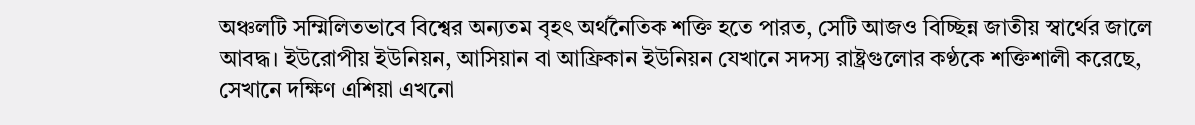অঞ্চলটি সম্মিলিতভাবে বিশ্বের অন্যতম বৃহৎ অর্থনৈতিক শক্তি হতে পারত, সেটি আজও বিচ্ছিন্ন জাতীয় স্বার্থের জালে আবদ্ধ। ইউরোপীয় ইউনিয়ন, আসিয়ান বা আফ্রিকান ইউনিয়ন যেখানে সদস্য রাষ্ট্রগুলোর কণ্ঠকে শক্তিশালী করেছে, সেখানে দক্ষিণ এশিয়া এখনো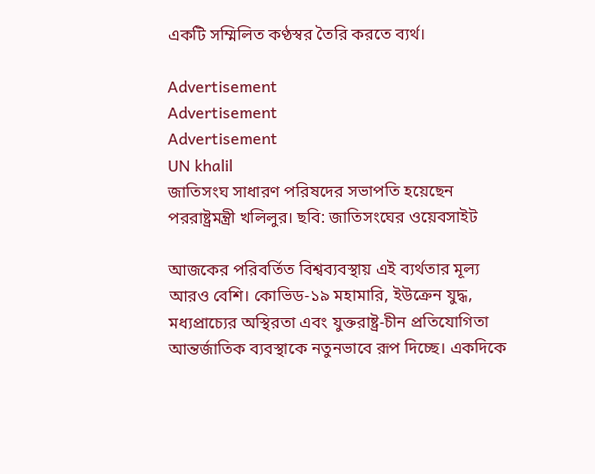একটি সম্মিলিত কণ্ঠস্বর তৈরি করতে ব্যর্থ।

Advertisement
Advertisement
Advertisement
UN khalil
জাতিসংঘ সাধারণ পরিষদের সভাপতি হয়েছেন পররাষ্ট্রমন্ত্রী খলিলুর। ছবি: জাতিসংঘের ওয়েবসাইট

আজকের পরিবর্তিত বিশ্বব্যবস্থায় এই ব্যর্থতার মূল্য আরও বেশি। কোভিড-১৯ মহামারি, ইউক্রেন যুদ্ধ, মধ্যপ্রাচ্যের অস্থিরতা এবং যুক্তরাষ্ট্র-চীন প্রতিযোগিতা আন্তর্জাতিক ব্যবস্থাকে নতুনভাবে রূপ দিচ্ছে। একদিকে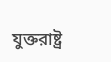যুক্তরাষ্ট্র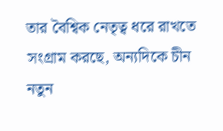তার বৈশ্বিক নেতৃত্ব ধরে রাখতে সংগ্রাম করছে, অন্যদিকে চীন নতুন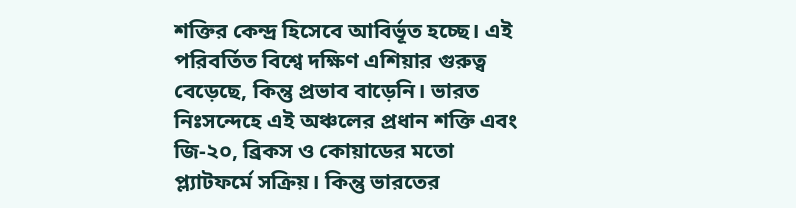শক্তির কেন্দ্র হিসেবে আবির্ভূত হচ্ছে। এই পরিবর্তিত বিশ্বে দক্ষিণ এশিয়ার গুরুত্ব বেড়েছে, কিন্তু প্রভাব বাড়েনি। ভারত নিঃসন্দেহে এই অঞ্চলের প্রধান শক্তি এবং জি-২০, ব্রিকস ও কোয়াডের মতো প্ল্যাটফর্মে সক্রিয়। কিন্তু ভারতের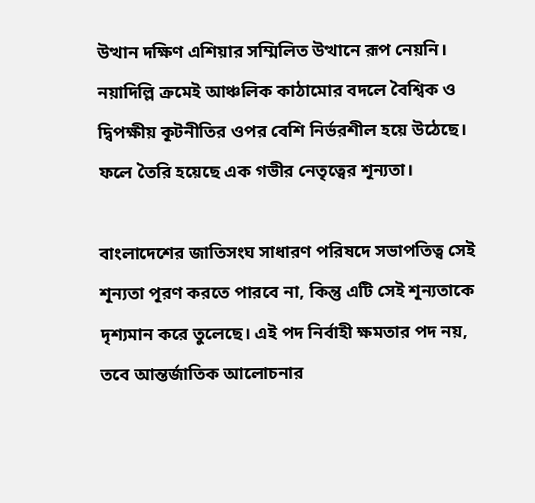উত্থান দক্ষিণ এশিয়ার সম্মিলিত উত্থানে রূপ নেয়নি। নয়াদিল্লি ক্রমেই আঞ্চলিক কাঠামোর বদলে বৈশ্বিক ও দ্বিপক্ষীয় কূটনীতির ওপর বেশি নির্ভরশীল হয়ে উঠেছে। ফলে তৈরি হয়েছে এক গভীর নেতৃত্বের শূন্যতা।

বাংলাদেশের জাতিসংঘ সাধারণ পরিষদে সভাপতিত্ব সেই শূন্যতা পূরণ করতে পারবে না, কিন্তু এটি সেই শূন্যতাকে দৃশ্যমান করে তুলেছে। এই পদ নির্বাহী ক্ষমতার পদ নয়, তবে আন্তর্জাতিক আলোচনার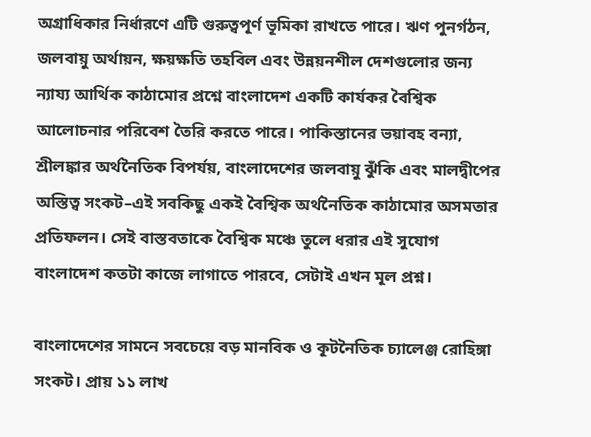অগ্রাধিকার নির্ধারণে এটি গুরুত্বপূর্ণ ভূমিকা রাখতে পারে। ঋণ পুনর্গঠন, জলবায়ু অর্থায়ন, ক্ষয়ক্ষতি তহবিল এবং উন্নয়নশীল দেশগুলোর জন্য ন্যায্য আর্থিক কাঠামোর প্রশ্নে বাংলাদেশ একটি কার্যকর বৈশ্বিক আলোচনার পরিবেশ তৈরি করতে পারে। পাকিস্তানের ভয়াবহ বন্যা, শ্রীলঙ্কার অর্থনৈতিক বিপর্যয়, বাংলাদেশের জলবায়ু ঝুঁকি এবং মালদ্বীপের অস্তিত্ব সংকট–এই সবকিছু একই বৈশ্বিক অর্থনৈতিক কাঠামোর অসমতার প্রতিফলন। সেই বাস্তবতাকে বৈশ্বিক মঞ্চে তুলে ধরার এই সুযোগ বাংলাদেশ কতটা কাজে লাগাতে পারবে, সেটাই এখন মূল প্রশ্ন।

বাংলাদেশের সামনে সবচেয়ে বড় মানবিক ও কূটনৈতিক চ্যালেঞ্জ রোহিঙ্গা সংকট। প্রায় ১১ লাখ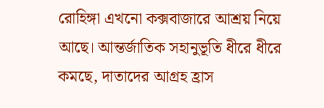রোহিঙ্গা এখনো কক্সবাজারে আশ্রয় নিয়ে আছে। আন্তর্জাতিক সহানুভূতি ধীরে ধীরে কমছে, দাতাদের আগ্রহ হ্রাস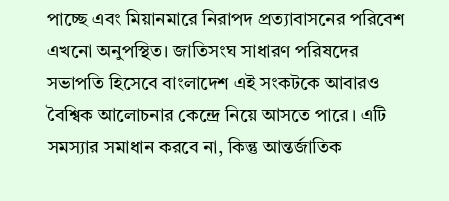পাচ্ছে এবং মিয়ানমারে নিরাপদ প্রত্যাবাসনের পরিবেশ এখনো অনুপস্থিত। জাতিসংঘ সাধারণ পরিষদের সভাপতি হিসেবে বাংলাদেশ এই সংকটকে আবারও বৈশ্বিক আলোচনার কেন্দ্রে নিয়ে আসতে পারে। এটি সমস্যার সমাধান করবে না, কিন্তু আন্তর্জাতিক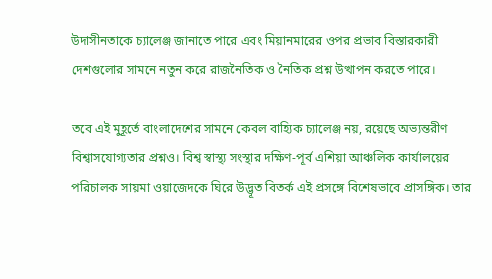উদাসীনতাকে চ্যালেঞ্জ জানাতে পারে এবং মিয়ানমারের ওপর প্রভাব বিস্তারকারী দেশগুলোর সামনে নতুন করে রাজনৈতিক ও নৈতিক প্রশ্ন উত্থাপন করতে পারে।

তবে এই মুহূর্তে বাংলাদেশের সামনে কেবল বাহ্যিক চ্যালেঞ্জ নয়, রয়েছে অভ্যন্তরীণ বিশ্বাসযোগ্যতার প্রশ্নও। বিশ্ব স্বাস্থ্য সংস্থার দক্ষিণ-পূর্ব এশিয়া আঞ্চলিক কার্যালয়ের পরিচালক সায়মা ওয়াজেদকে ঘিরে উদ্ভূত বিতর্ক এই প্রসঙ্গে বিশেষভাবে প্রাসঙ্গিক। তার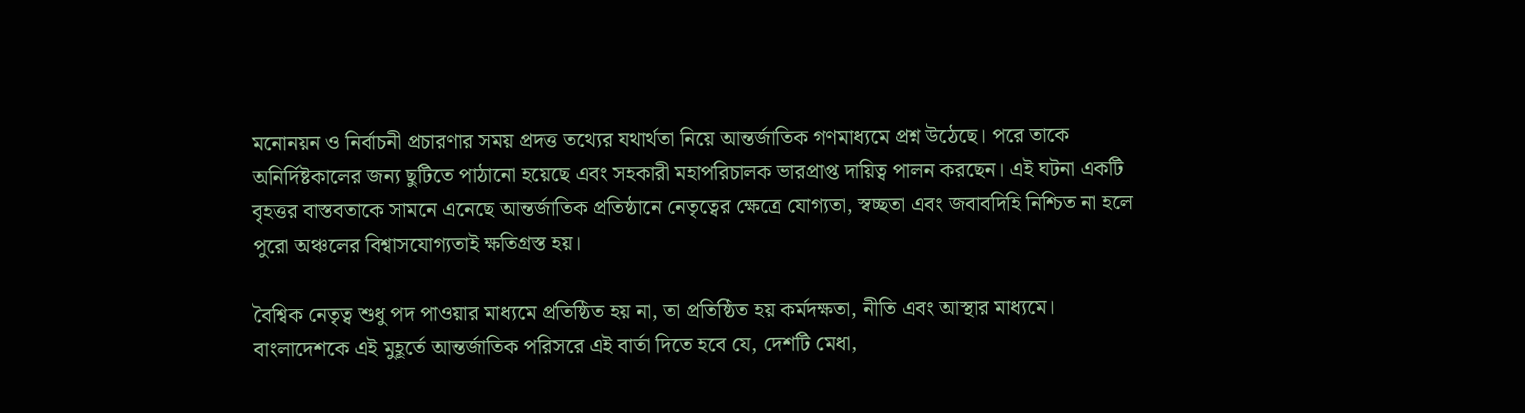মনোনয়ন ও নির্বাচনী প্রচারণার সময় প্রদত্ত তথ্যের যথার্থতা নিয়ে আন্তর্জাতিক গণমাধ্যমে প্রশ্ন উঠেছে। পরে তাকে অনির্দিষ্টকালের জন্য ছুটিতে পাঠানো হয়েছে এবং সহকারী মহাপরিচালক ভারপ্রাপ্ত দায়িত্ব পালন করছেন। এই ঘটনা একটি বৃহত্তর বাস্তবতাকে সামনে এনেছে আন্তর্জাতিক প্রতিষ্ঠানে নেতৃত্বের ক্ষেত্রে যোগ্যতা, স্বচ্ছতা এবং জবাবদিহি নিশ্চিত না হলে পুরো অঞ্চলের বিশ্বাসযোগ্যতাই ক্ষতিগ্রস্ত হয়।

বৈশ্বিক নেতৃত্ব শুধু পদ পাওয়ার মাধ্যমে প্রতিষ্ঠিত হয় না, তা প্রতিষ্ঠিত হয় কর্মদক্ষতা, নীতি এবং আস্থার মাধ্যমে। বাংলাদেশকে এই মুহূর্তে আন্তর্জাতিক পরিসরে এই বার্তা দিতে হবে যে, দেশটি মেধা,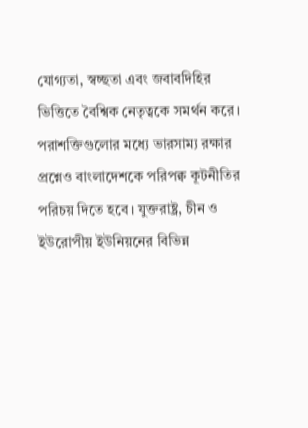যোগ্যতা, স্বচ্ছতা এবং জবাবদিহির ভিত্তিতে বৈশ্বিক নেতৃত্বকে সমর্থন করে। পরাশক্তিগুলোর মধ্যে ভারসাম্য রক্ষার প্রশ্নেও বাংলাদেশকে পরিপক্ব কূটনীতির পরিচয় দিতে হবে। যুক্তরাষ্ট্র, চীন ও ইউরোপীয় ইউনিয়নের বিভিন্ন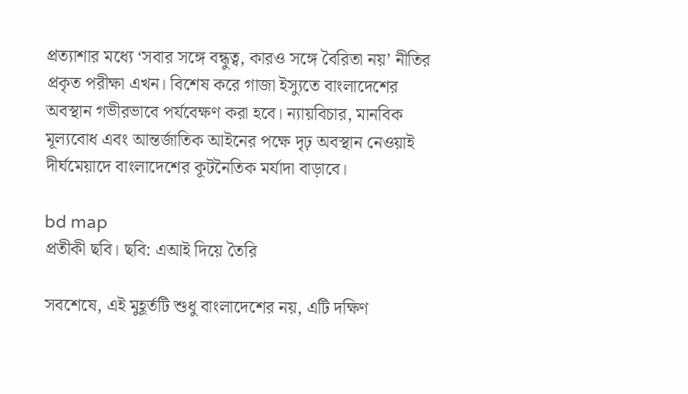প্রত্যাশার মধ্যে ‘সবার সঙ্গে বন্ধুত্ব, কারও সঙ্গে বৈরিতা নয়’ নীতির প্রকৃত পরীক্ষা এখন। বিশেষ করে গাজা ইস্যুতে বাংলাদেশের অবস্থান গভীরভাবে পর্যবেক্ষণ করা হবে। ন্যায়বিচার, মানবিক মূল্যবোধ এবং আন্তর্জাতিক আইনের পক্ষে দৃঢ় অবস্থান নেওয়াই দীর্ঘমেয়াদে বাংলাদেশের কূটনৈতিক মর্যাদা বাড়াবে।

bd map
প্রতীকী ছবি। ছবি: এআই দিয়ে তৈরি

সবশেষে, এই মুহূর্তটি শুধু বাংলাদেশের নয়, এটি দক্ষিণ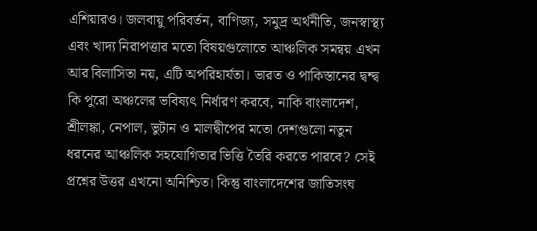এশিয়ারও। জলবায়ু পরিবর্তন, বাণিজ্য, সমুদ্র অর্থনীতি, জনস্বাস্থ্য এবং খাদ্য নিরাপত্তার মতো বিষয়গুলোতে আঞ্চলিক সমন্বয় এখন আর বিলাসিতা নয়, এটি অপরিহার্যতা। ভারত ও পাকিস্তানের দ্বন্দ্ব কি পুরো অঞ্চলের ভবিষ্যৎ নির্ধারণ করবে, নাকি বাংলাদেশ, শ্রীলঙ্কা, নেপাল, ভুটান ও মালদ্বীপের মতো দেশগুলো নতুন ধরনের আঞ্চলিক সহযোগিতার ভিত্তি তৈরি করতে পারবে? সেই প্রশ্নের উত্তর এখনো অনিশ্চিত। কিন্তু বাংলাদেশের জাতিসংঘ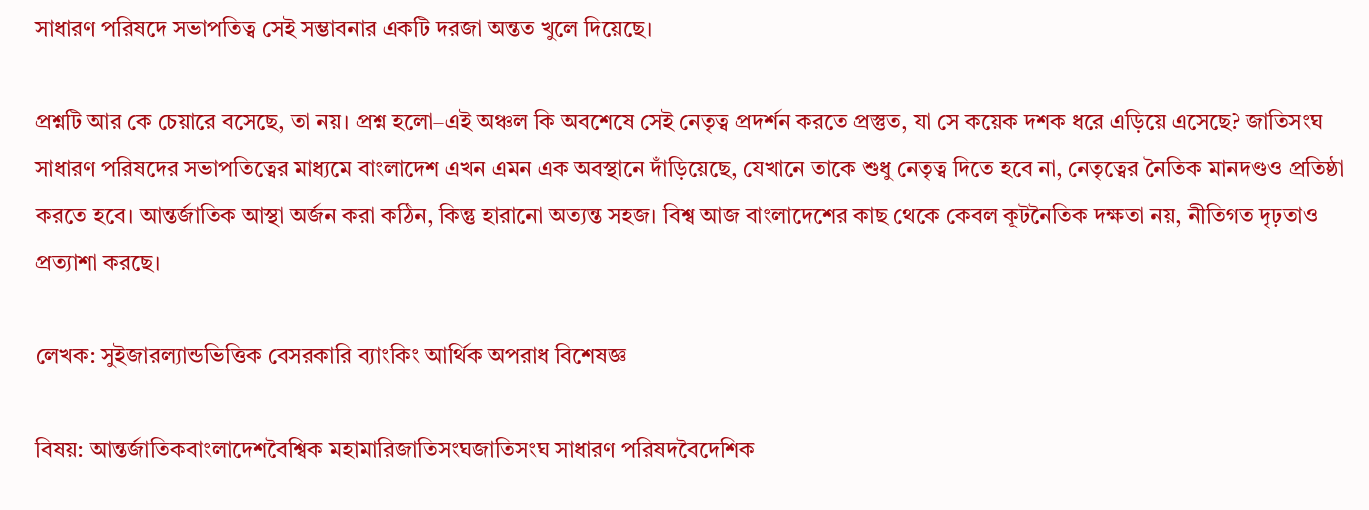সাধারণ পরিষদে সভাপতিত্ব সেই সম্ভাবনার একটি দরজা অন্তত খুলে দিয়েছে।

প্রশ্নটি আর কে চেয়ারে বসেছে, তা নয়। প্রশ্ন হলো–এই অঞ্চল কি অবশেষে সেই নেতৃত্ব প্রদর্শন করতে প্রস্তুত, যা সে কয়েক দশক ধরে এড়িয়ে এসেছে? জাতিসংঘ সাধারণ পরিষদের সভাপতিত্বের মাধ্যমে বাংলাদেশ এখন এমন এক অবস্থানে দাঁড়িয়েছে, যেখানে তাকে শুধু নেতৃত্ব দিতে হবে না, নেতৃত্বের নৈতিক মানদণ্ডও প্রতিষ্ঠা করতে হবে। আন্তর্জাতিক আস্থা অর্জন করা কঠিন, কিন্তু হারানো অত্যন্ত সহজ। বিশ্ব আজ বাংলাদেশের কাছ থেকে কেবল কূটনৈতিক দক্ষতা নয়, নীতিগত দৃঢ়তাও প্রত্যাশা করছে।

লেখক: সুইজারল্যান্ডভিত্তিক বেসরকারি ব্যাংকিং আর্থিক অপরাধ বিশেষজ্ঞ

বিষয়: আন্তর্জাতিকবাংলাদেশবৈশ্বিক মহামারিজাতিসংঘজাতিসংঘ সাধারণ পরিষদবৈদেশিক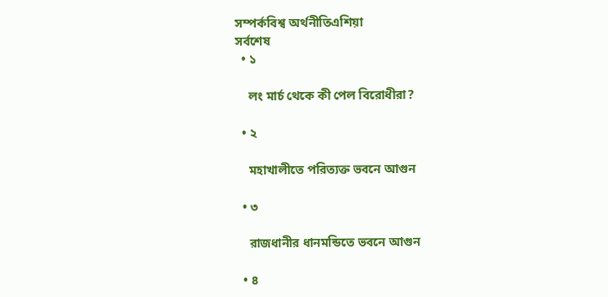সম্পর্কবিশ্ব অর্থনীতিএশিয়া
সর্বশেষ
  • ১

    লং মার্চ থেকে কী পেল বিরোধীরা?

  • ২

    মহাখালীতে পরিত্যক্ত ভবনে আগুন

  • ৩

    রাজধানীর ধানমন্ডিতে ভবনে আগুন

  • ৪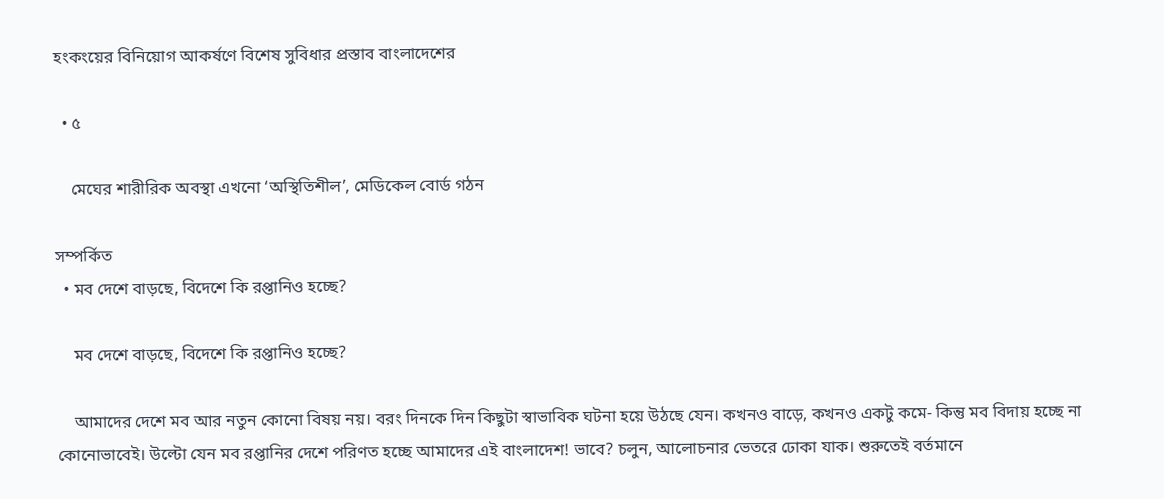হংকংয়ের বিনিয়োগ আকর্ষণে বিশেষ সুবিধার প্রস্তাব বাংলাদেশের

  • ৫

    মেঘের শারীরিক অবস্থা এখনো ‘অস্থিতিশীল’, মেডিকেল বোর্ড গঠন

সম্পর্কিত
  • মব দেশে বাড়ছে, বিদেশে কি রপ্তানিও হচ্ছে?

    মব দেশে বাড়ছে, বিদেশে কি রপ্তানিও হচ্ছে?

    আমাদের দেশে মব আর নতুন কোনো বিষয় নয়। বরং দিনকে দিন কিছুটা স্বাভাবিক ঘটনা হয়ে উঠছে যেন। কখনও বাড়ে, কখনও একটু কমে- কিন্তু মব বিদায় হচ্ছে না কোনোভাবেই। উল্টো যেন মব রপ্তানির দেশে পরিণত হচ্ছে আমাদের এই বাংলাদেশ! ভাবে? চলুন, আলোচনার ভেতরে ঢোকা যাক। শুরুতেই বর্তমানে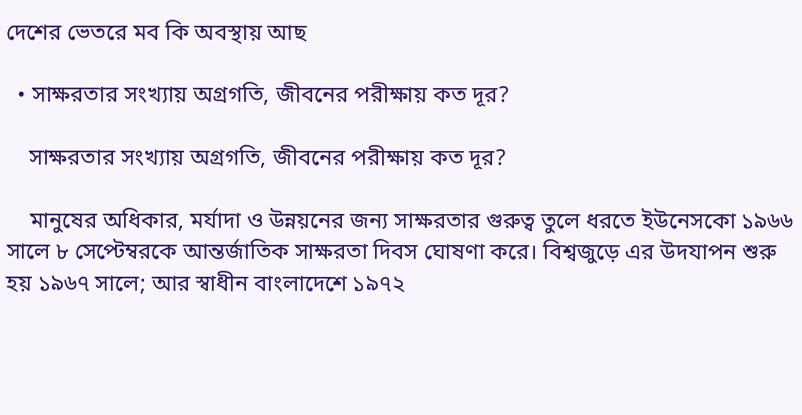দেশের ভেতরে মব কি অবস্থায় আছ

  • সাক্ষরতার সংখ্যায় অগ্রগতি, জীবনের পরীক্ষায় কত দূর?

    সাক্ষরতার সংখ্যায় অগ্রগতি, জীবনের পরীক্ষায় কত দূর?

    মানুষের অধিকার, মর্যাদা ও উন্নয়নের জন্য সাক্ষরতার গুরুত্ব তুলে ধরতে ইউনেসকো ১৯৬৬ সালে ৮ সেপ্টেম্বরকে আন্তর্জাতিক সাক্ষরতা দিবস ঘোষণা করে। বিশ্বজুড়ে এর উদযাপন শুরু হয় ১৯৬৭ সালে; আর স্বাধীন বাংলাদেশে ১৯৭২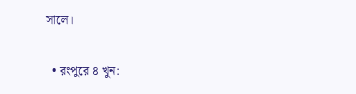সালে।

  • রংপুরে ৪ খুন: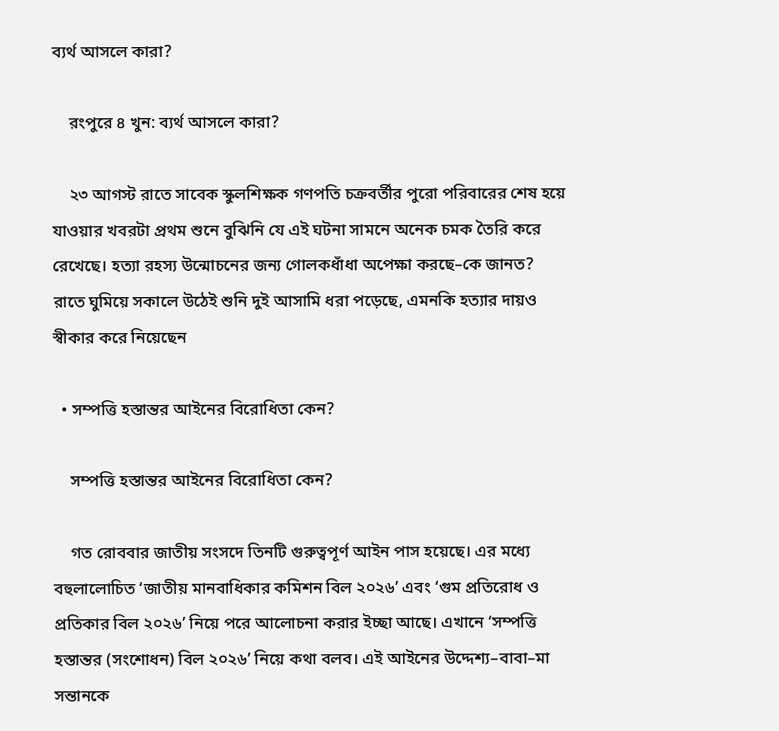ব্যর্থ আসলে কারা?

    রংপুরে ৪ খুন: ব্যর্থ আসলে কারা?

    ২৩ আগস্ট রাতে সাবেক স্কুলশিক্ষক গণপতি চক্রবর্তীর পুরো পরিবারের শেষ হয়ে যাওয়ার খবরটা প্রথম শুনে বুঝিনি যে এই ঘটনা সামনে অনেক চমক তৈরি করে রেখেছে। হত্যা রহস্য উন্মোচনের জন্য গোলকধাঁধা অপেক্ষা করছে–কে জানত? রাতে ঘুমিয়ে সকালে উঠেই শুনি দুই আসামি ধরা পড়েছে, এমনকি হত্যার দায়ও স্বীকার করে নিয়েছেন

  • সম্পত্তি হস্তান্তর আইনের বিরোধিতা কেন?

    সম্পত্তি হস্তান্তর আইনের বিরোধিতা কেন?

    গত রোববার জাতীয় সংসদে তিনটি গুরুত্বপূর্ণ আইন পাস হয়েছে। এর মধ্যে বহুলালোচিত ‘জাতীয় মানবাধিকার কমিশন বিল ২০২৬’ এবং ‘গুম প্রতিরোধ ও প্রতিকার বিল ২০২৬’ নিয়ে পরে আলোচনা করার ইচ্ছা আছে। এখানে ‘সম্পত্তি হস্তান্তর (সংশোধন) বিল ২০২৬’ নিয়ে কথা বলব। এই আইনের উদ্দেশ্য–বাবা–মা সন্তানকে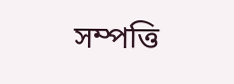সম্পত্তি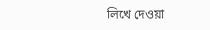লিখে দেওয়া